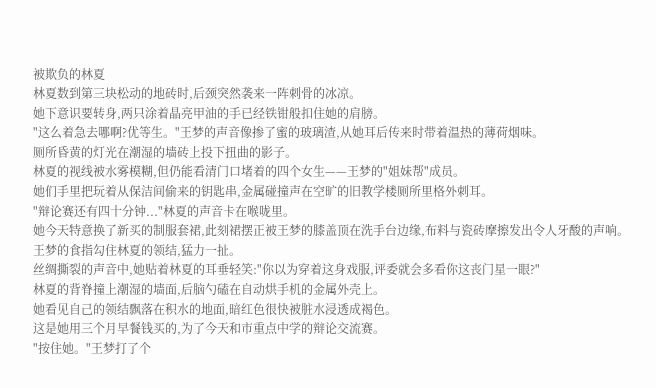被欺负的林夏
林夏数到第三块松动的地砖时,后颈突然袭来一阵刺骨的冰凉。
她下意识要转身,两只涂着晶亮甲油的手已经铁钳般扣住她的肩膀。
"这么着急去哪啊?优等生。"王梦的声音像掺了蜜的玻璃渣,从她耳后传来时带着温热的薄荷烟味。
厕所昏黄的灯光在潮湿的墙砖上投下扭曲的影子。
林夏的视线被水雾模糊,但仍能看清门口堵着的四个女生——王梦的"姐妹帮"成员。
她们手里把玩着从保洁间偷来的钥匙串,金属碰撞声在空旷的旧教学楼厕所里格外刺耳。
"辩论赛还有四十分钟..."林夏的声音卡在喉咙里。
她今天特意换了新买的制服套裙,此刻裙摆正被王梦的膝盖顶在洗手台边缘,布料与瓷砖摩擦发出令人牙酸的声响。
王梦的食指勾住林夏的领结,猛力一扯。
丝绸撕裂的声音中,她贴着林夏的耳垂轻笑:"你以为穿着这身戏服,评委就会多看你这丧门星一眼?"
林夏的背脊撞上潮湿的墙面,后脑勺磕在自动烘手机的金属外壳上。
她看见自己的领结飘落在积水的地面,暗红色很快被脏水浸透成褐色。
这是她用三个月早餐钱买的,为了今天和市重点中学的辩论交流赛。
"按住她。"王梦打了个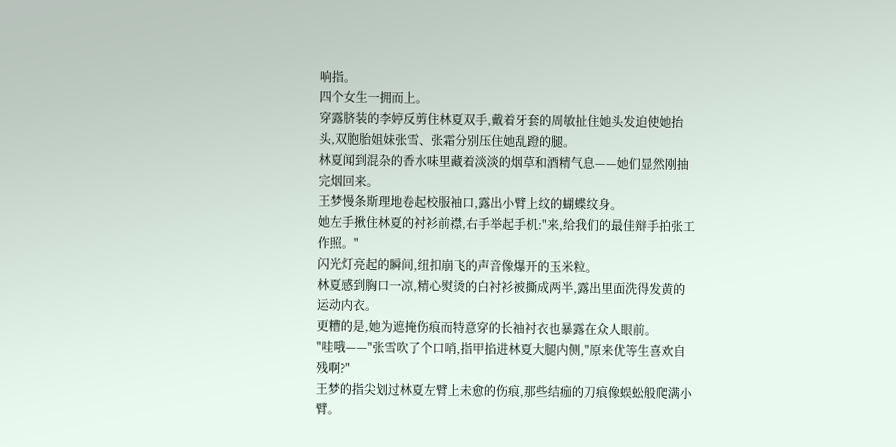响指。
四个女生一拥而上。
穿露脐装的李婷反剪住林夏双手,戴着牙套的周敏扯住她头发迫使她抬头,双胞胎姐妹张雪、张霜分别压住她乱蹬的腿。
林夏闻到混杂的香水味里藏着淡淡的烟草和酒精气息——她们显然刚抽完烟回来。
王梦慢条斯理地卷起校服袖口,露出小臂上纹的蝴蝶纹身。
她左手揪住林夏的衬衫前襟,右手举起手机:"来,给我们的最佳辩手拍张工作照。"
闪光灯亮起的瞬间,纽扣崩飞的声音像爆开的玉米粒。
林夏感到胸口一凉,精心熨烫的白衬衫被撕成两半,露出里面洗得发黄的运动内衣。
更糟的是,她为遮掩伤痕而特意穿的长袖衬衣也暴露在众人眼前。
"哇哦——"张雪吹了个口哨,指甲掐进林夏大腿内侧,"原来优等生喜欢自残啊?"
王梦的指尖划过林夏左臂上未愈的伤痕,那些结痂的刀痕像蜈蚣般爬满小臂。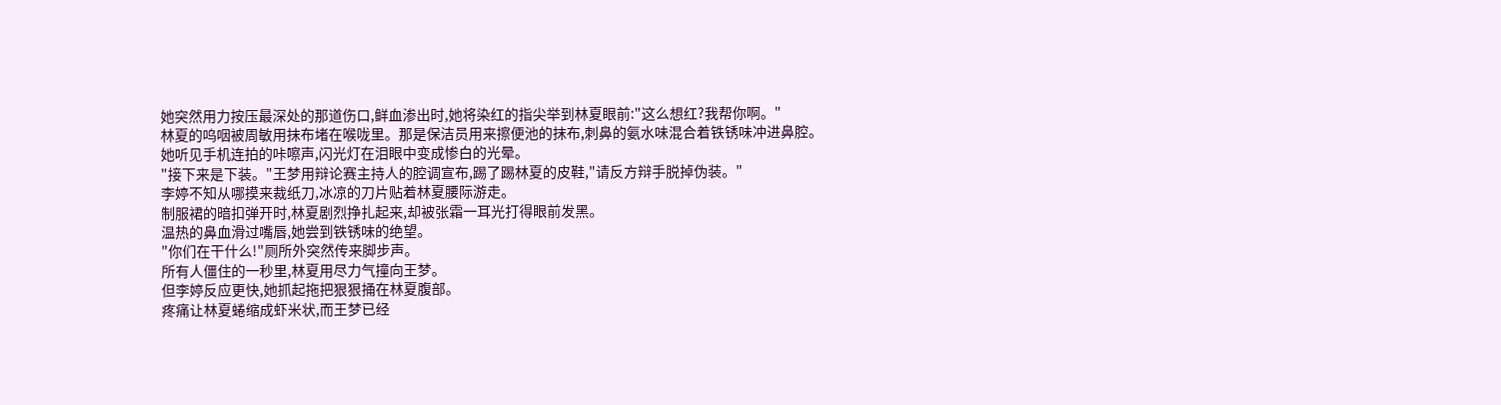她突然用力按压最深处的那道伤口,鲜血渗出时,她将染红的指尖举到林夏眼前:"这么想红?我帮你啊。"
林夏的呜咽被周敏用抹布堵在喉咙里。那是保洁员用来擦便池的抹布,刺鼻的氨水味混合着铁锈味冲进鼻腔。
她听见手机连拍的咔嚓声,闪光灯在泪眼中变成惨白的光晕。
"接下来是下装。"王梦用辩论赛主持人的腔调宣布,踢了踢林夏的皮鞋,"请反方辩手脱掉伪装。"
李婷不知从哪摸来裁纸刀,冰凉的刀片贴着林夏腰际游走。
制服裙的暗扣弹开时,林夏剧烈挣扎起来,却被张霜一耳光打得眼前发黑。
温热的鼻血滑过嘴唇,她尝到铁锈味的绝望。
"你们在干什么!"厕所外突然传来脚步声。
所有人僵住的一秒里,林夏用尽力气撞向王梦。
但李婷反应更快,她抓起拖把狠狠捅在林夏腹部。
疼痛让林夏蜷缩成虾米状,而王梦已经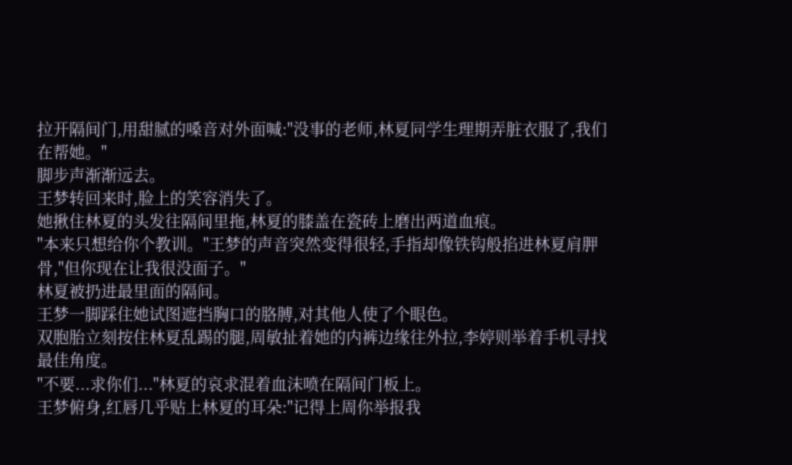拉开隔间门,用甜腻的嗓音对外面喊:"没事的老师,林夏同学生理期弄脏衣服了,我们在帮她。"
脚步声渐渐远去。
王梦转回来时,脸上的笑容消失了。
她揪住林夏的头发往隔间里拖,林夏的膝盖在瓷砖上磨出两道血痕。
"本来只想给你个教训。"王梦的声音突然变得很轻,手指却像铁钩般掐进林夏肩胛骨,"但你现在让我很没面子。"
林夏被扔进最里面的隔间。
王梦一脚踩住她试图遮挡胸口的胳膊,对其他人使了个眼色。
双胞胎立刻按住林夏乱踢的腿,周敏扯着她的内裤边缘往外拉,李婷则举着手机寻找最佳角度。
"不要...求你们..."林夏的哀求混着血沫喷在隔间门板上。
王梦俯身,红唇几乎贴上林夏的耳朵:"记得上周你举报我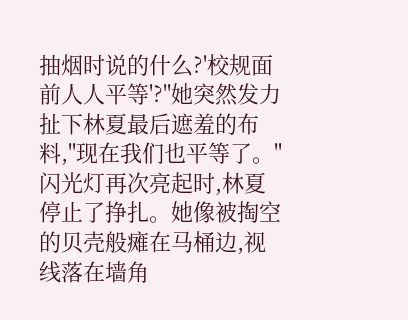抽烟时说的什么?'校规面前人人平等'?"她突然发力扯下林夏最后遮羞的布料,"现在我们也平等了。"
闪光灯再次亮起时,林夏停止了挣扎。她像被掏空的贝壳般瘫在马桶边,视线落在墙角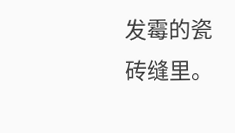发霉的瓷砖缝里。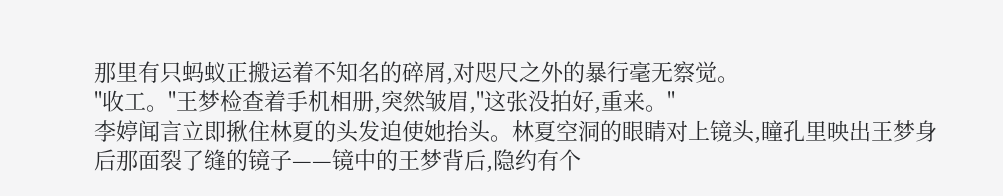那里有只蚂蚁正搬运着不知名的碎屑,对咫尺之外的暴行毫无察觉。
"收工。"王梦检查着手机相册,突然皱眉,"这张没拍好,重来。"
李婷闻言立即揪住林夏的头发迫使她抬头。林夏空洞的眼睛对上镜头,瞳孔里映出王梦身后那面裂了缝的镜子——镜中的王梦背后,隐约有个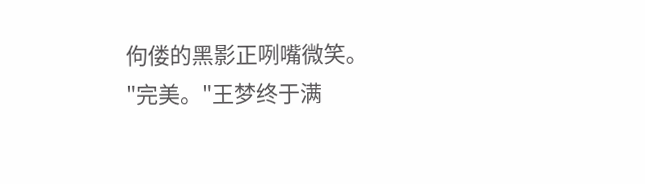佝偻的黑影正咧嘴微笑。
"完美。"王梦终于满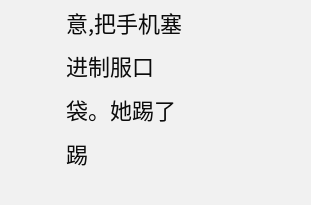意,把手机塞进制服口袋。她踢了踢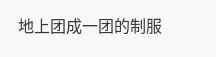地上团成一团的制服